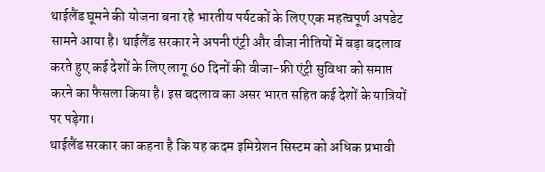थाईलैंड घूमने की योजना बना रहे भारतीय पर्यटकों के लिए एक महत्वपूर्ण अपडेट सामने आया है। थाईलैंड सरकार ने अपनी एंट्री और वीजा नीतियों में बड़ा बदलाव करते हुए कई देशों के लिए लागू 60 दिनों की वीजा-फ्री एंट्री सुविधा को समाप्त करने का फैसला किया है। इस बदलाव का असर भारत सहित कई देशों के यात्रियों पर पड़ेगा।
थाईलैंड सरकार का कहना है कि यह कदम इमिग्रेशन सिस्टम को अधिक प्रभावी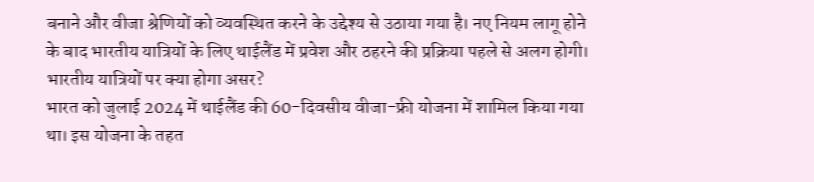बनाने और वीजा श्रेणियों को व्यवस्थित करने के उद्देश्य से उठाया गया है। नए नियम लागू होने के बाद भारतीय यात्रियों के लिए थाईलैंड में प्रवेश और ठहरने की प्रक्रिया पहले से अलग होगी।
भारतीय यात्रियों पर क्या होगा असर?
भारत को जुलाई 2024 में थाईलैंड की 60-दिवसीय वीजा-फ्री योजना में शामिल किया गया था। इस योजना के तहत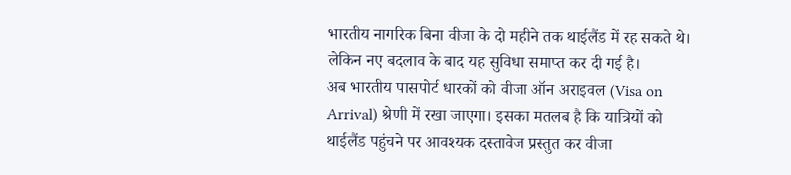भारतीय नागरिक बिना वीजा के दो महीने तक थाईलैंड में रह सकते थे। लेकिन नए बदलाव के बाद यह सुविधा समाप्त कर दी गई है।
अब भारतीय पासपोर्ट धारकों को वीजा ऑन अराइवल (Visa on Arrival) श्रेणी में रखा जाएगा। इसका मतलब है कि यात्रियों को थाईलैंड पहुंचने पर आवश्यक दस्तावेज प्रस्तुत कर वीजा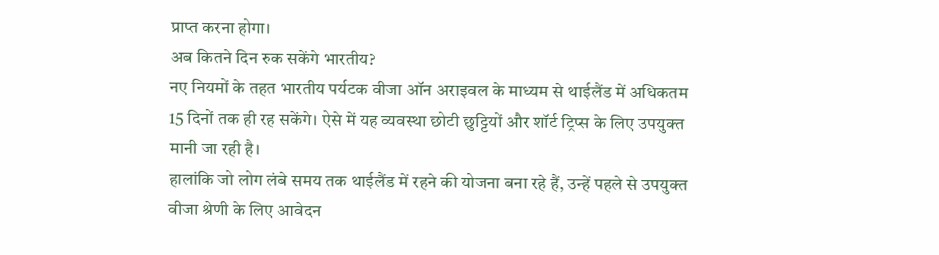प्राप्त करना होगा।
अब कितने दिन रुक सकेंगे भारतीय?
नए नियमों के तहत भारतीय पर्यटक वीजा ऑन अराइवल के माध्यम से थाईलैंड में अधिकतम 15 दिनों तक ही रह सकेंगे। ऐसे में यह व्यवस्था छोटी छुट्टियों और शॉर्ट ट्रिप्स के लिए उपयुक्त मानी जा रही है।
हालांकि जो लोग लंबे समय तक थाईलैंड में रहने की योजना बना रहे हैं, उन्हें पहले से उपयुक्त वीजा श्रेणी के लिए आवेदन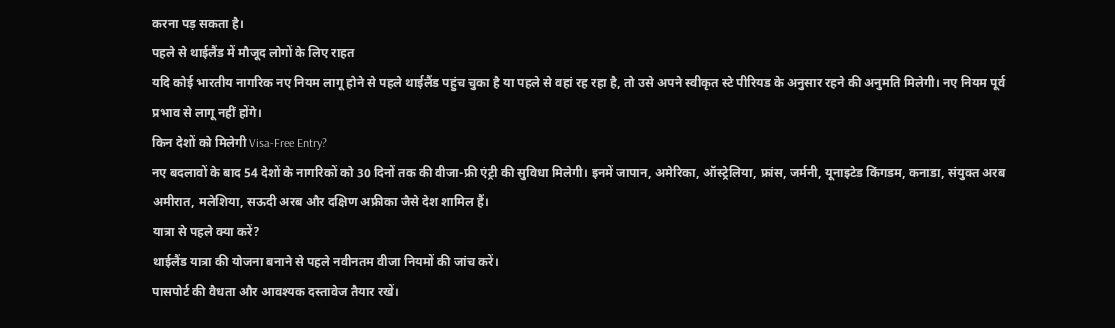करना पड़ सकता है।
पहले से थाईलैंड में मौजूद लोगों के लिए राहत
यदि कोई भारतीय नागरिक नए नियम लागू होने से पहले थाईलैंड पहुंच चुका है या पहले से वहां रह रहा है, तो उसे अपने स्वीकृत स्टे पीरियड के अनुसार रहने की अनुमति मिलेगी। नए नियम पूर्व प्रभाव से लागू नहीं होंगे।
किन देशों को मिलेगी Visa-Free Entry?
नए बदलावों के बाद 54 देशों के नागरिकों को 30 दिनों तक की वीजा-फ्री एंट्री की सुविधा मिलेगी। इनमें जापान, अमेरिका, ऑस्ट्रेलिया, फ्रांस, जर्मनी, यूनाइटेड किंगडम, कनाडा, संयुक्त अरब अमीरात, मलेशिया, सऊदी अरब और दक्षिण अफ्रीका जैसे देश शामिल हैं।
यात्रा से पहले क्या करें?
थाईलैंड यात्रा की योजना बनाने से पहले नवीनतम वीजा नियमों की जांच करें।
पासपोर्ट की वैधता और आवश्यक दस्तावेज तैयार रखें।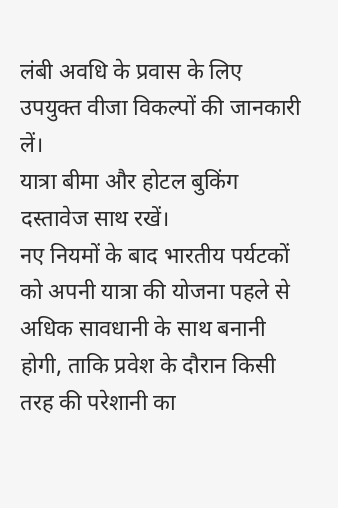लंबी अवधि के प्रवास के लिए उपयुक्त वीजा विकल्पों की जानकारी लें।
यात्रा बीमा और होटल बुकिंग दस्तावेज साथ रखें।
नए नियमों के बाद भारतीय पर्यटकों को अपनी यात्रा की योजना पहले से अधिक सावधानी के साथ बनानी होगी, ताकि प्रवेश के दौरान किसी तरह की परेशानी का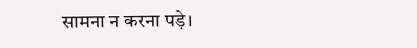सामना न करना पड़े।